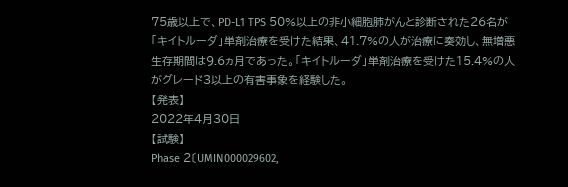75歳以上で、PD-L1 TPS 50%以上の非小細胞肺がんと診断された26名が「キイトルーダ」単剤治療を受けた結果、41.7%の人が治療に奏効し、無増悪生存期間は9.6ヵ月であった。「キイトルーダ」単剤治療を受けた15.4%の人がグレード3以上の有害事象を経験した。
【発表】
2022年4月30日
【試験】
Phase 2〔UMIN000029602,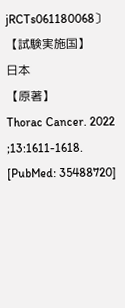jRCTs061180068〕
【試験実施国】
日本
【原著】
Thorac Cancer. 2022 ;13:1611-1618. [PubMed: 35488720]